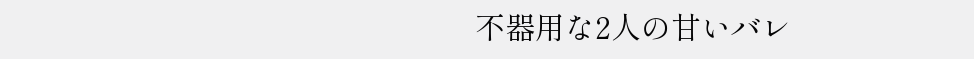不器用な2人の甘いバレ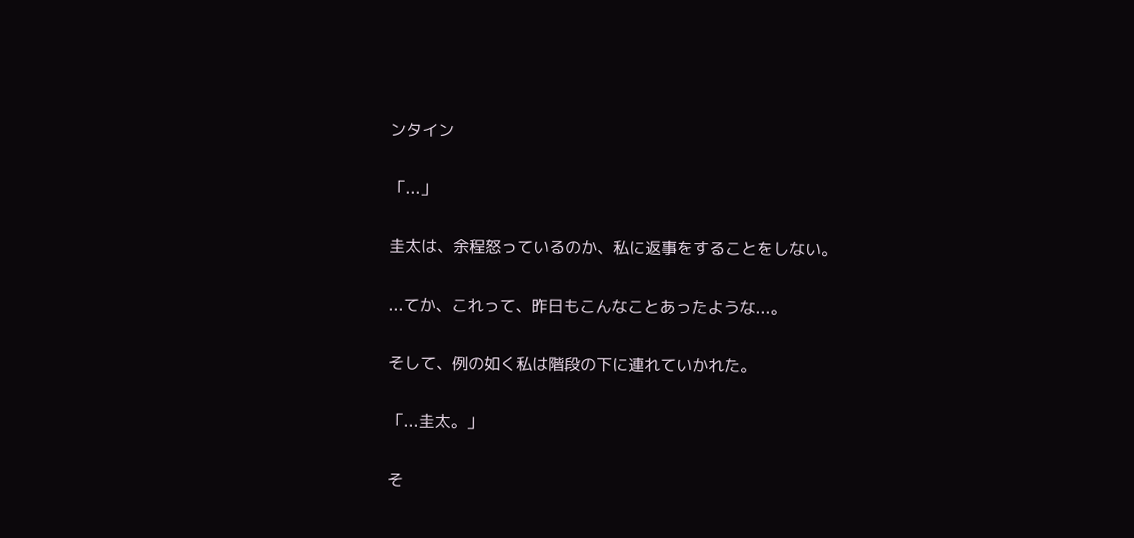ンタイン

「...」

圭太は、余程怒っているのか、私に返事をすることをしない。

...てか、これって、昨日もこんなことあったような...。

そして、例の如く私は階段の下に連れていかれた。

「...圭太。」

そ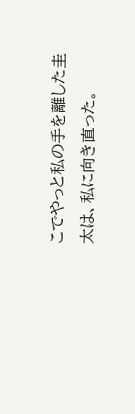こでやっと私の手を離した圭太は、私に向き直った。